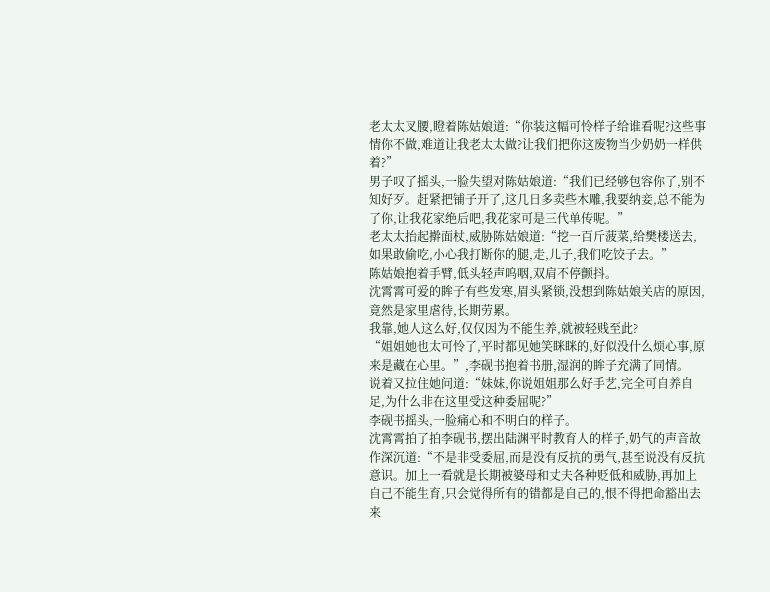老太太叉腰,瞪着陈姑娘道:“你装这幅可怜样子给谁看呢?这些事情你不做,难道让我老太太做?让我们把你这废物当少奶奶一样供着?”
男子叹了摇头,一脸失望对陈姑娘道:“我们已经够包容你了,别不知好歹。赶紧把铺子开了,这几日多卖些木雕,我要纳妾,总不能为了你,让我花家绝后吧,我花家可是三代单传呢。”
老太太抬起擀面杖,威胁陈姑娘道:“挖一百斤菠菜,给樊楼送去,如果敢偷吃,小心我打断你的腿,走,儿子,我们吃饺子去。”
陈姑娘抱着手臂,低头轻声呜咽,双肩不停颤抖。
沈霄霄可爱的眸子有些发寒,眉头紧锁,没想到陈姑娘关店的原因,竟然是家里虐待,长期劳累。
我靠,她人这么好,仅仅因为不能生养,就被轻贱至此?
“姐姐她也太可怜了,平时都见她笑眯眯的,好似没什么烦心事,原来是藏在心里。”,李砚书抱着书册,湿润的眸子充满了同情。
说着又拉住她问道:“妹妹,你说姐姐那么好手艺,完全可自养自足,为什么非在这里受这种委屈呢?”
李砚书摇头,一脸痛心和不明白的样子。
沈霄霄拍了拍李砚书,摆出陆渊平时教育人的样子,奶气的声音故作深沉道:“不是非受委屈,而是没有反抗的勇气,甚至说没有反抗意识。加上一看就是长期被婆母和丈夫各种贬低和威胁,再加上自己不能生育,只会觉得所有的错都是自己的,恨不得把命豁出去来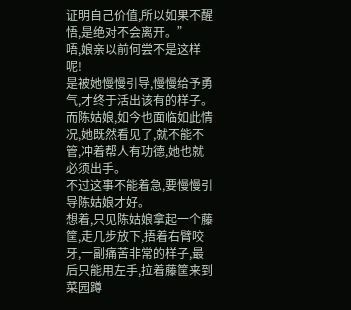证明自己价值,所以如果不醒悟,是绝对不会离开。”
唔,娘亲以前何尝不是这样呢!
是被她慢慢引导,慢慢给予勇气,才终于活出该有的样子。
而陈姑娘,如今也面临如此情况,她既然看见了,就不能不管,冲着帮人有功德,她也就必须出手。
不过这事不能着急,要慢慢引导陈姑娘才好。
想着,只见陈姑娘拿起一个藤筐,走几步放下,捂着右臂咬牙,一副痛苦非常的样子,最后只能用左手,拉着藤筐来到菜园蹲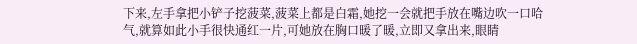下来,左手拿把小铲子挖菠菜,菠菜上都是白霜,她挖一会就把手放在嘴边吹一口哈气,就算如此小手很快通红一片,可她放在胸口暖了暖,立即又拿出来,眼睛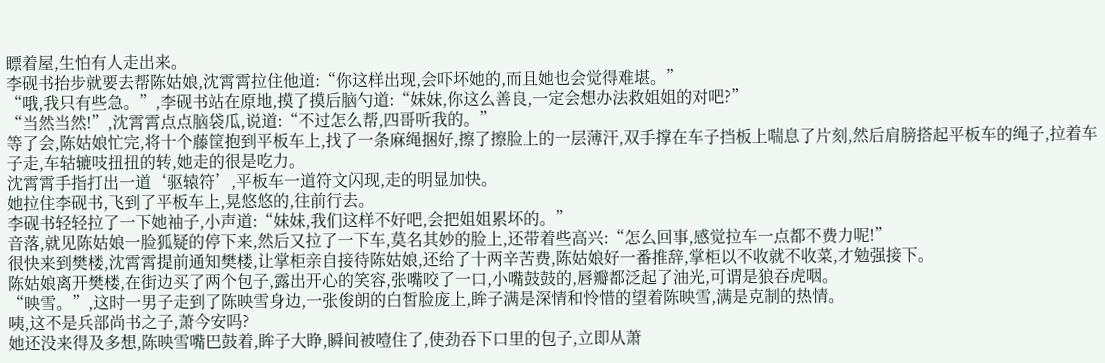瞟着屋,生怕有人走出来。
李砚书抬步就要去帮陈姑娘,沈霄霄拉住他道:“你这样出现,会吓坏她的,而且她也会觉得难堪。”
“哦,我只有些急。”,李砚书站在原地,摸了摸后脑勺道:“妹妹,你这么善良,一定会想办法救姐姐的对吧?”
“当然当然!”,沈霄霄点点脑袋瓜,说道:“不过怎么帮,四哥听我的。”
等了会,陈姑娘忙完,将十个藤筐抱到平板车上,找了一条麻绳捆好,擦了擦脸上的一层薄汗,双手撑在车子挡板上喘息了片刻,然后肩膀搭起平板车的绳子,拉着车子走,车轱辘吱扭扭的转,她走的很是吃力。
沈霄霄手指打出一道‘驱辕符’,平板车一道符文闪现,走的明显加快。
她拉住李砚书,飞到了平板车上,晃悠悠的,往前行去。
李砚书轻轻拉了一下她袖子,小声道:“妹妹,我们这样不好吧,会把姐姐累坏的。”
音落,就见陈姑娘一脸狐疑的停下来,然后又拉了一下车,莫名其妙的脸上,还带着些高兴:“怎么回事,感觉拉车一点都不费力呢!”
很快来到樊楼,沈霄霄提前通知樊楼,让掌柜亲自接待陈姑娘,还给了十两辛苦费,陈姑娘好一番推辞,掌柜以不收就不收菜,才勉强接下。
陈姑娘离开樊楼,在街边买了两个包子,露出开心的笑容,张嘴咬了一口,小嘴鼓鼓的,唇瓣都泛起了油光,可谓是狼吞虎咽。
“映雪。”,这时一男子走到了陈映雪身边,一张俊朗的白皙脸庞上,眸子满是深情和怜惜的望着陈映雪,满是克制的热情。
咦,这不是兵部尚书之子,萧今安吗?
她还没来得及多想,陈映雪嘴巴鼓着,眸子大睁,瞬间被噎住了,使劲吞下口里的包子,立即从萧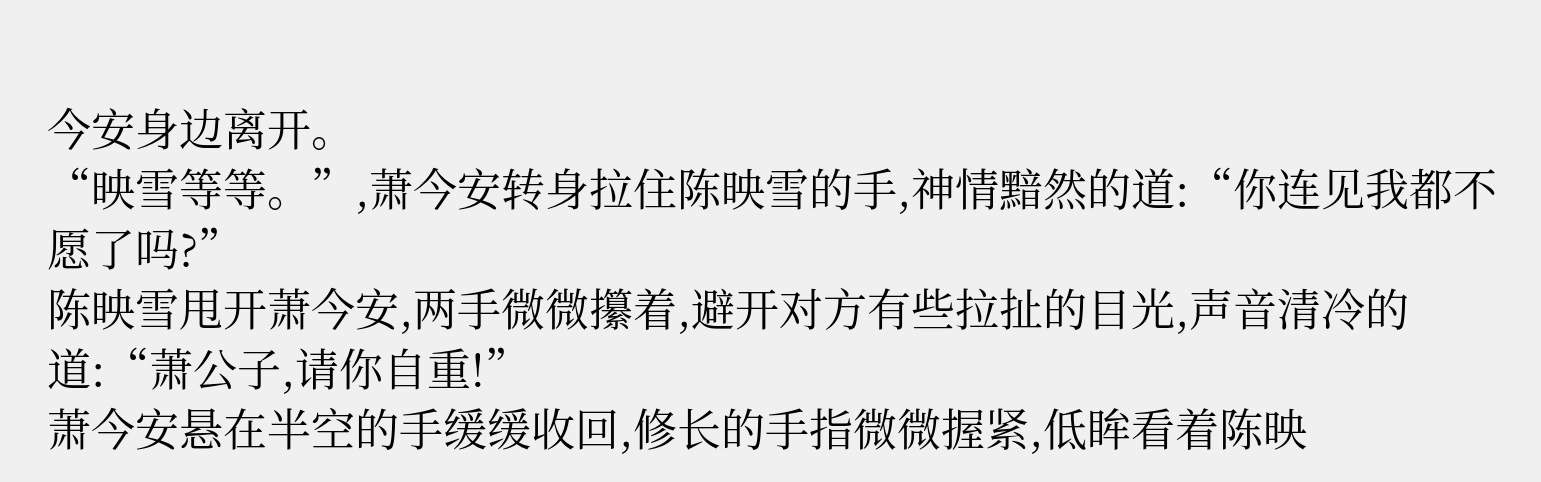今安身边离开。
“映雪等等。”,萧今安转身拉住陈映雪的手,神情黯然的道:“你连见我都不愿了吗?”
陈映雪甩开萧今安,两手微微攥着,避开对方有些拉扯的目光,声音清冷的道:“萧公子,请你自重!”
萧今安悬在半空的手缓缓收回,修长的手指微微握紧,低眸看着陈映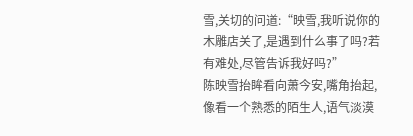雪,关切的问道:“映雪,我听说你的木雕店关了,是遇到什么事了吗?若有难处,尽管告诉我好吗?”
陈映雪抬眸看向萧今安,嘴角抬起,像看一个熟悉的陌生人,语气淡漠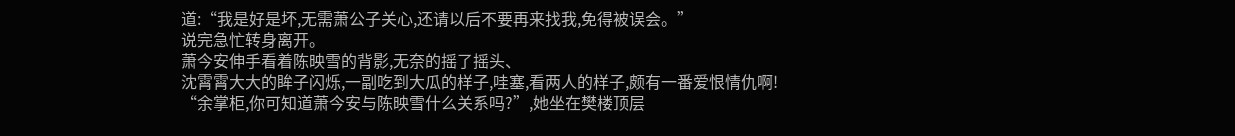道:“我是好是坏,无需萧公子关心,还请以后不要再来找我,免得被误会。”
说完急忙转身离开。
萧今安伸手看着陈映雪的背影,无奈的摇了摇头、
沈霄霄大大的眸子闪烁,一副吃到大瓜的样子,哇塞,看两人的样子,颇有一番爱恨情仇啊!
“余掌柜,你可知道萧今安与陈映雪什么关系吗?”,她坐在樊楼顶层